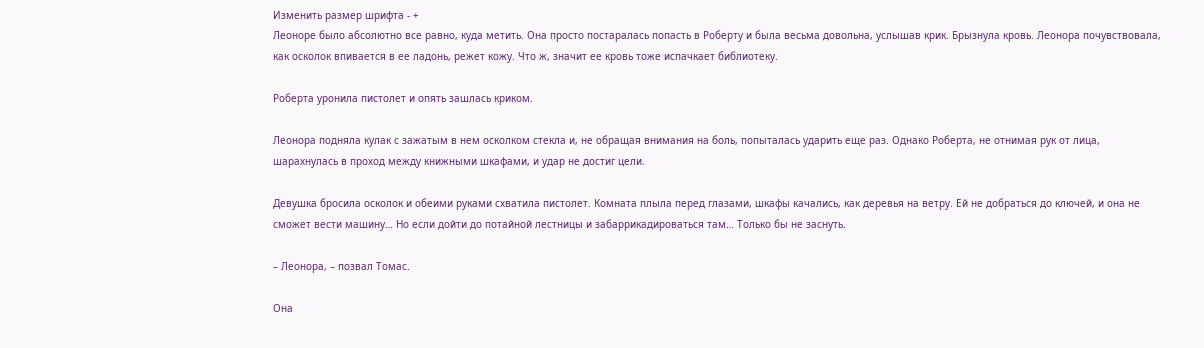Изменить размер шрифта - +
Леоноре было абсолютно все равно, куда метить. Она просто постаралась попасть в Роберту и была весьма довольна, услышав крик. Брызнула кровь. Леонора почувствовала, как осколок впивается в ее ладонь, режет кожу. Что ж, значит ее кровь тоже испачкает библиотеку.

Роберта уронила пистолет и опять зашлась криком.

Леонора подняла кулак с зажатым в нем осколком стекла и, не обращая внимания на боль, попыталась ударить еще раз. Однако Роберта, не отнимая рук от лица, шарахнулась в проход между книжными шкафами, и удар не достиг цели.

Девушка бросила осколок и обеими руками схватила пистолет. Комната плыла перед глазами, шкафы качались, как деревья на ветру. Ей не добраться до ключей, и она не сможет вести машину… Но если дойти до потайной лестницы и забаррикадироваться там… Только бы не заснуть.

– Леонора, – позвал Томас.

Она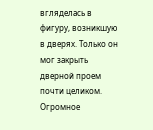вгляделась в фигуру, возникшую в дверях. Только он мог закрыть дверной проем почти целиком. Огромное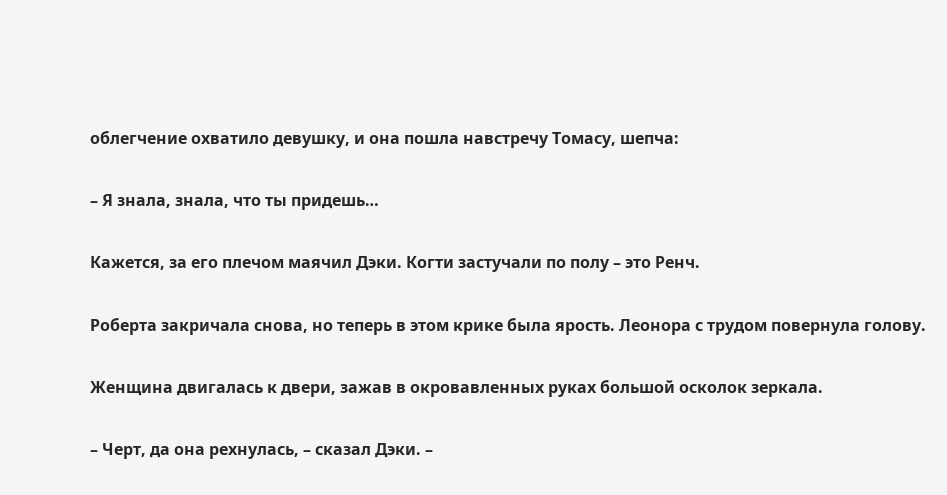облегчение охватило девушку, и она пошла навстречу Томасу, шепча:

– Я знала, знала, что ты придешь…

Кажется, за его плечом маячил Дэки. Когти застучали по полу – это Ренч.

Роберта закричала снова, но теперь в этом крике была ярость. Леонора с трудом повернула голову.

Женщина двигалась к двери, зажав в окровавленных руках большой осколок зеркала.

– Черт, да она рехнулась, – сказал Дэки. –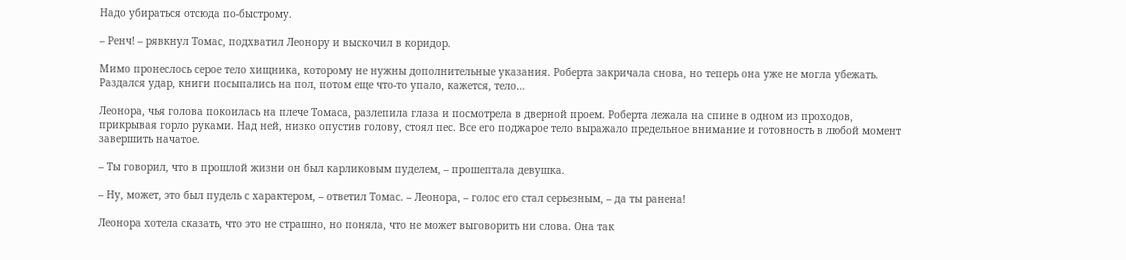Надо убираться отсюда по-быстрому.

– Ренч! – рявкнул Томас, подхватил Леонору и выскочил в коридор.

Мимо пронеслось серое тело хищника, которому не нужны дополнительные указания. Роберта закричала снова, но теперь она уже не могла убежать. Раздался удар, книги посыпались на пол, потом еще что-то упало, кажется, тело…

Леонора, чья голова покоилась на плече Томаса, разлепила глаза и посмотрела в дверной проем. Роберта лежала на спине в одном из проходов, прикрывая горло руками. Над ней, низко опустив голову, стоял пес. Все его поджарое тело выражало предельное внимание и готовность в любой момент завершить начатое.

– Ты говорил, что в прошлой жизни он был карликовым пуделем, – прошептала девушка.

– Ну, может, это был пудель с характером, – ответил Томас. – Леонора, – голос его стал серьезным, – да ты ранена!

Леонора хотела сказать, что это не страшно, но поняла, что не может выговорить ни слова. Она так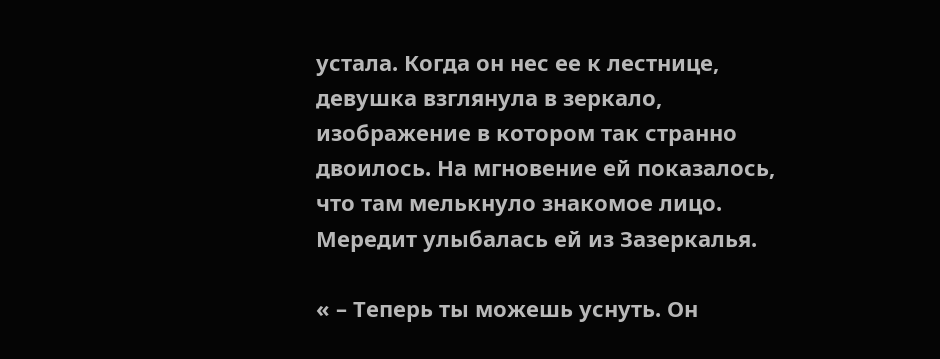устала. Когда он нес ее к лестнице, девушка взглянула в зеркало, изображение в котором так странно двоилось. На мгновение ей показалось, что там мелькнуло знакомое лицо. Мередит улыбалась ей из Зазеркалья.

« – Теперь ты можешь уснуть. Он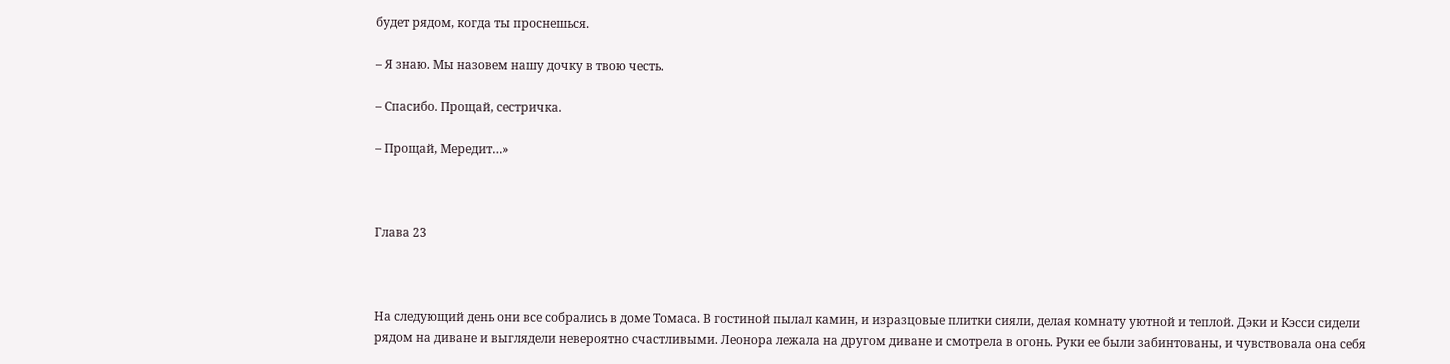будет рядом, когда ты проснешься.

– Я знаю. Мы назовем нашу дочку в твою честь.

– Спасибо. Прощай, сестричка.

– Прощай, Мередит…»



Глава 23



На следующий день они все собрались в доме Томаса. В гостиной пылал камин, и изразцовые плитки сияли, делая комнату уютной и теплой. Дэки и Кэсси сидели рядом на диване и выглядели невероятно счастливыми. Леонора лежала на другом диване и смотрела в огонь. Руки ее были забинтованы, и чувствовала она себя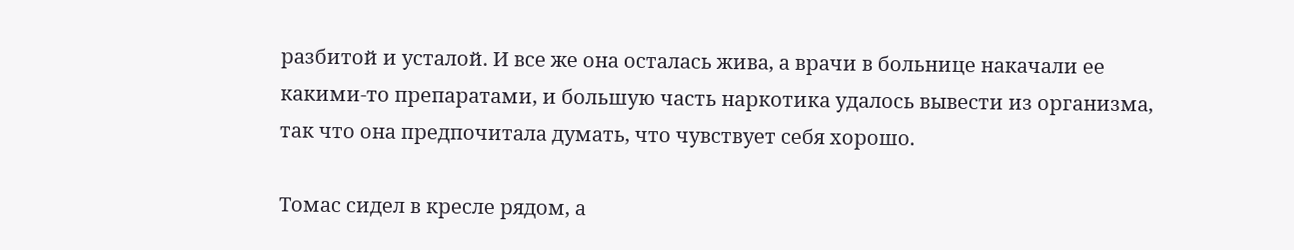разбитой и усталой. И все же она осталась жива, а врачи в больнице накачали ее какими-то препаратами, и большую часть наркотика удалось вывести из организма, так что она предпочитала думать, что чувствует себя хорошо.

Томас сидел в кресле рядом, а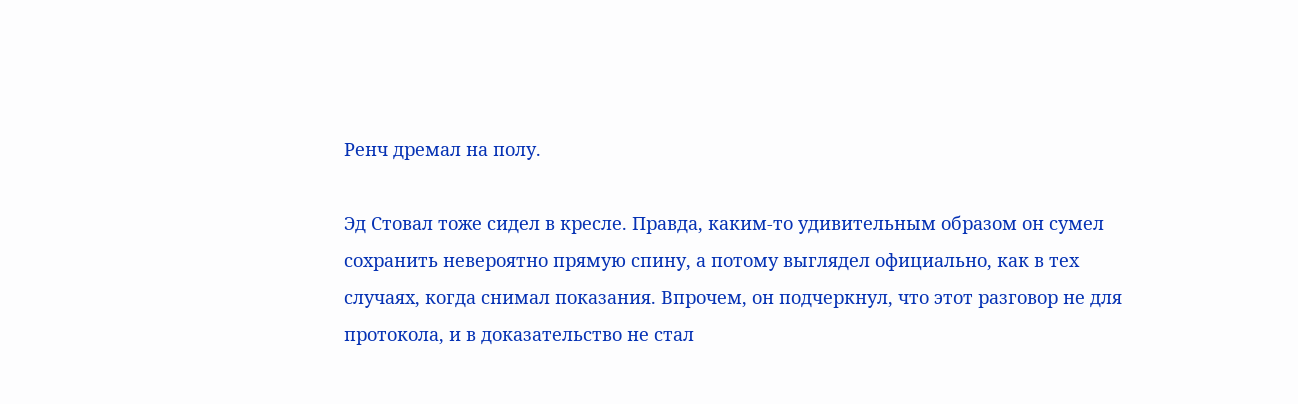Ренч дремал на полу.

Эд Стовал тоже сидел в кресле. Правда, каким-то удивительным образом он сумел сохранить невероятно прямую спину, а потому выглядел официально, как в тех случаях, когда снимал показания. Впрочем, он подчеркнул, что этот разговор не для протокола, и в доказательство не стал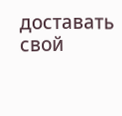доставать свой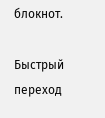блокнот.

Быстрый переход